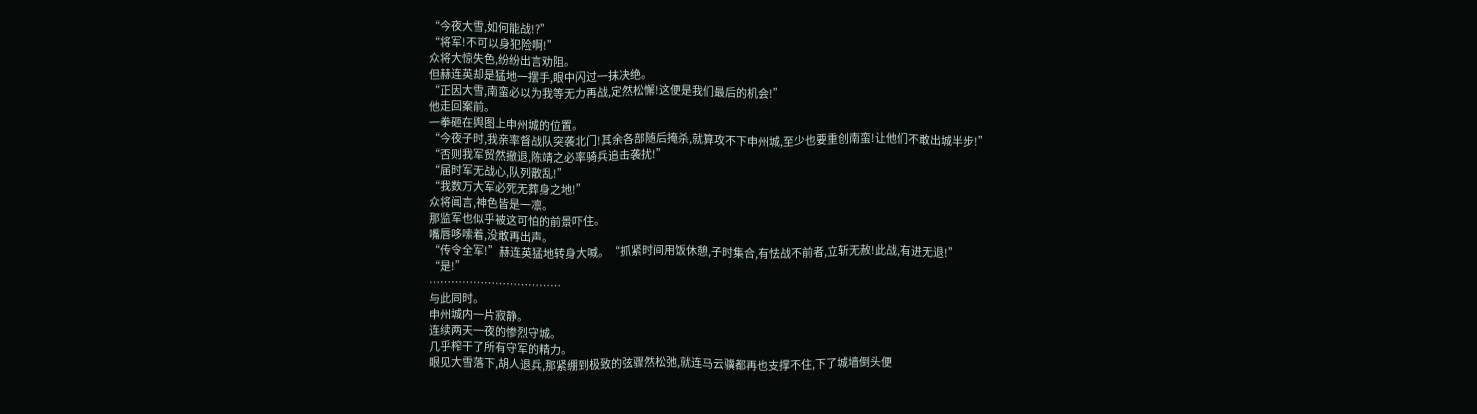“今夜大雪,如何能战!?”
“将军!不可以身犯险啊!”
众将大惊失色,纷纷出言劝阻。
但赫连英却是猛地一摆手,眼中闪过一抹决绝。
“正因大雪,南蛮必以为我等无力再战,定然松懈!这便是我们最后的机会!”
他走回案前。
一拳砸在舆图上申州城的位置。
“今夜子时,我亲率督战队突袭北门!其余各部随后掩杀,就算攻不下申州城,至少也要重创南蛮!让他们不敢出城半步!”
“否则我军贸然撤退,陈靖之必率骑兵追击袭扰!”
“届时军无战心,队列散乱!”
“我数万大军必死无葬身之地!”
众将闻言,神色皆是一凛。
那监军也似乎被这可怕的前景吓住。
嘴唇哆嗦着,没敢再出声。
“传令全军!”赫连英猛地转身大喊。“抓紧时间用饭休憩,子时集合,有怯战不前者,立斩无赦!此战,有进无退!”
“是!”
………………………………
与此同时。
申州城内一片寂静。
连续两天一夜的惨烈守城。
几乎榨干了所有守军的精力。
眼见大雪落下,胡人退兵,那紧绷到极致的弦骤然松弛,就连马云骥都再也支撑不住,下了城墙倒头便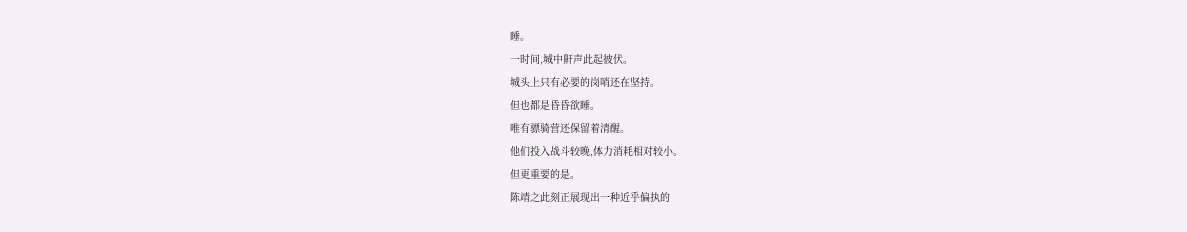睡。
一时间,城中鼾声此起彼伏。
城头上只有必要的岗哨还在坚持。
但也都是昏昏欲睡。
唯有骠骑营还保留着清醒。
他们投入战斗较晚,体力消耗相对较小。
但更重要的是。
陈靖之此刻正展现出一种近乎偏执的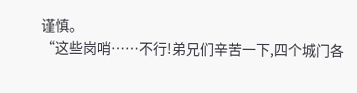谨慎。
“这些岗哨……不行!弟兄们辛苦一下,四个城门各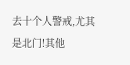去十个人警戒,尤其是北门!其他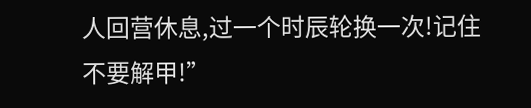人回营休息,过一个时辰轮换一次!记住不要解甲!”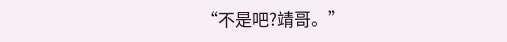“不是吧?靖哥。”